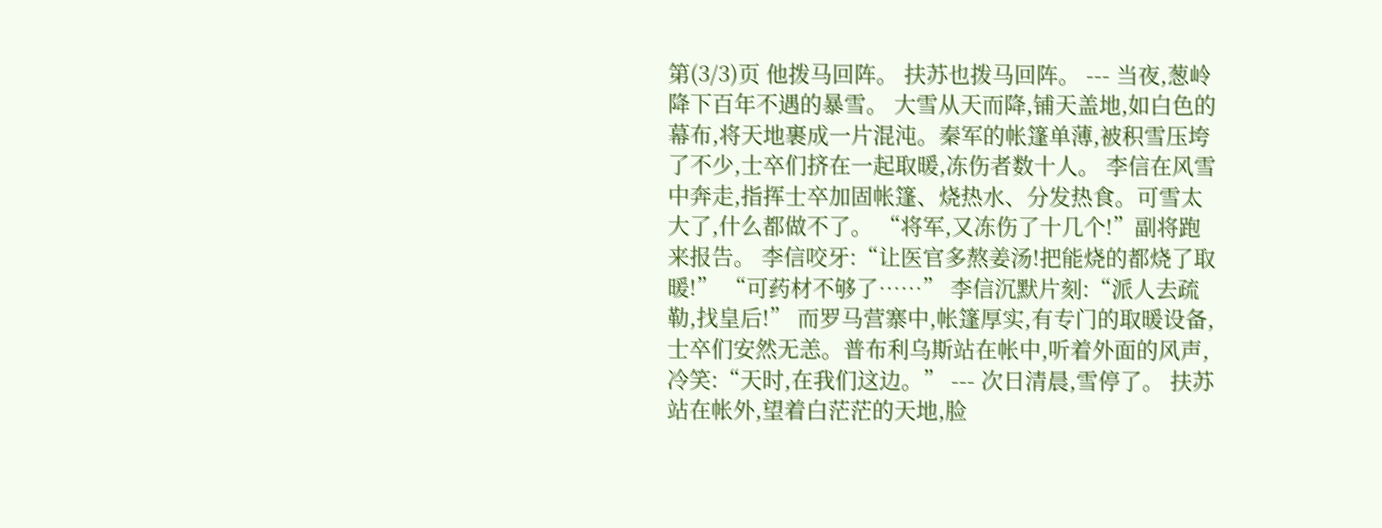第(3/3)页 他拨马回阵。 扶苏也拨马回阵。 --- 当夜,葱岭降下百年不遇的暴雪。 大雪从天而降,铺天盖地,如白色的幕布,将天地裹成一片混沌。秦军的帐篷单薄,被积雪压垮了不少,士卒们挤在一起取暖,冻伤者数十人。 李信在风雪中奔走,指挥士卒加固帐篷、烧热水、分发热食。可雪太大了,什么都做不了。 “将军,又冻伤了十几个!”副将跑来报告。 李信咬牙:“让医官多熬姜汤!把能烧的都烧了取暖!” “可药材不够了……” 李信沉默片刻:“派人去疏勒,找皇后!” 而罗马营寨中,帐篷厚实,有专门的取暖设备,士卒们安然无恙。普布利乌斯站在帐中,听着外面的风声,冷笑:“天时,在我们这边。” --- 次日清晨,雪停了。 扶苏站在帐外,望着白茫茫的天地,脸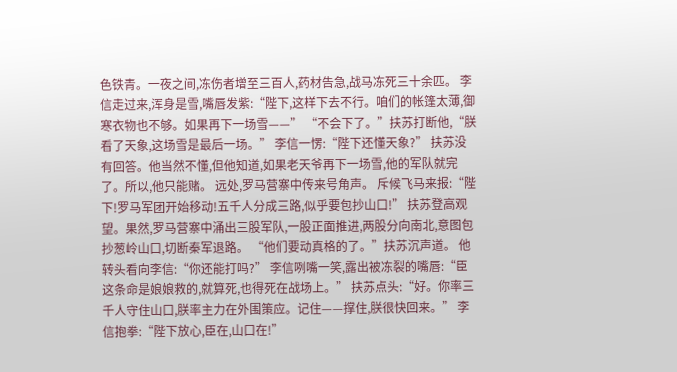色铁青。一夜之间,冻伤者增至三百人,药材告急,战马冻死三十余匹。 李信走过来,浑身是雪,嘴唇发紫:“陛下,这样下去不行。咱们的帐篷太薄,御寒衣物也不够。如果再下一场雪——” “不会下了。”扶苏打断他,“朕看了天象,这场雪是最后一场。” 李信一愣:“陛下还懂天象?” 扶苏没有回答。他当然不懂,但他知道,如果老天爷再下一场雪,他的军队就完了。所以,他只能赌。 远处,罗马营寨中传来号角声。 斥候飞马来报:“陛下!罗马军团开始移动!五千人分成三路,似乎要包抄山口!” 扶苏登高观望。果然,罗马营寨中涌出三股军队,一股正面推进,两股分向南北,意图包抄葱岭山口,切断秦军退路。 “他们要动真格的了。”扶苏沉声道。 他转头看向李信:“你还能打吗?” 李信咧嘴一笑,露出被冻裂的嘴唇:“臣这条命是娘娘救的,就算死,也得死在战场上。” 扶苏点头:“好。你率三千人守住山口,朕率主力在外围策应。记住——撑住,朕很快回来。” 李信抱拳:“陛下放心,臣在,山口在!”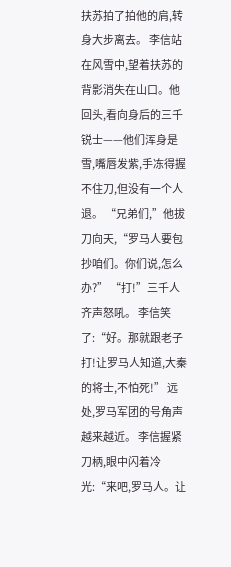扶苏拍了拍他的肩,转身大步离去。 李信站在风雪中,望着扶苏的背影消失在山口。他回头,看向身后的三千锐士——他们浑身是雪,嘴唇发紫,手冻得握不住刀,但没有一个人退。 “兄弟们,”他拔刀向天,“罗马人要包抄咱们。你们说,怎么办?” “打!”三千人齐声怒吼。 李信笑了:“好。那就跟老子打!让罗马人知道,大秦的将士,不怕死!” 远处,罗马军团的号角声越来越近。 李信握紧刀柄,眼中闪着冷光:“来吧,罗马人。让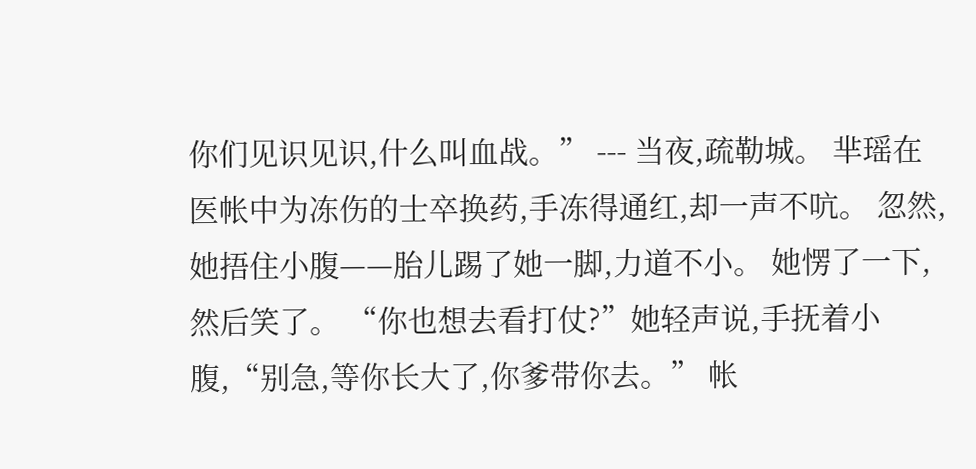你们见识见识,什么叫血战。” --- 当夜,疏勒城。 芈瑶在医帐中为冻伤的士卒换药,手冻得通红,却一声不吭。 忽然,她捂住小腹——胎儿踢了她一脚,力道不小。 她愣了一下,然后笑了。 “你也想去看打仗?”她轻声说,手抚着小腹,“别急,等你长大了,你爹带你去。” 帐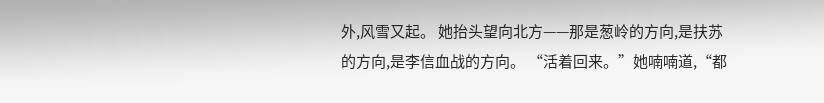外,风雪又起。 她抬头望向北方——那是葱岭的方向,是扶苏的方向,是李信血战的方向。 “活着回来。”她喃喃道,“都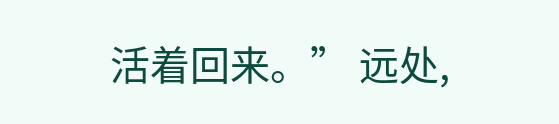活着回来。” 远处,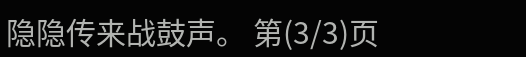隐隐传来战鼓声。 第(3/3)页